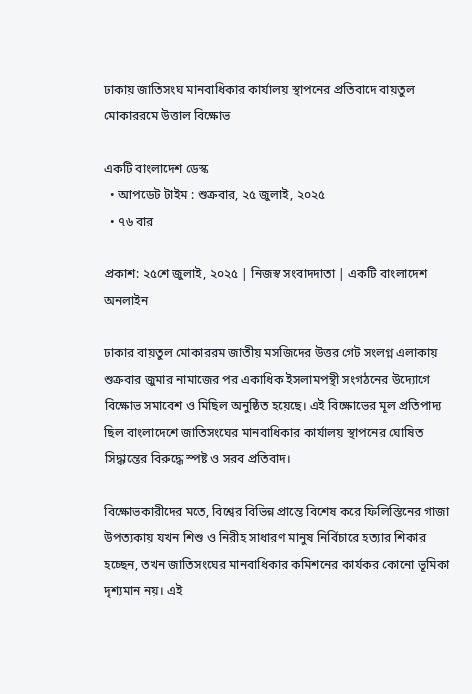ঢাকায় জাতিসংঘ মানবাধিকার কার্যালয় স্থাপনের প্রতিবাদে বায়তুল মোকাররমে উত্তাল বিক্ষোভ

একটি বাংলাদেশ ডেস্ক
  • আপডেট টাইম : শুক্রবার, ২৫ জুলাই, ২০২৫
  • ৭৬ বার

প্রকাশ: ২৫শে জুলাই, ২০২৫ | নিজস্ব সংবাদদাতা | একটি বাংলাদেশ অনলাইন

ঢাকার বায়তুল মোকাররম জাতীয় মসজিদের উত্তর গেট সংলগ্ন এলাকায় শুক্রবার জুমার নামাজের পর একাধিক ইসলামপন্থী সংগঠনের উদ্যোগে বিক্ষোভ সমাবেশ ও মিছিল অনুষ্ঠিত হয়েছে। এই বিক্ষোভের মূল প্রতিপাদ্য ছিল বাংলাদেশে জাতিসংঘের মানবাধিকার কার্যালয় স্থাপনের ঘোষিত সিদ্ধান্তের বিরুদ্ধে স্পষ্ট ও সরব প্রতিবাদ।

বিক্ষোভকারীদের মতে, বিশ্বের বিভিন্ন প্রান্তে বিশেষ করে ফিলিস্তিনের গাজা উপত্যকায় যখন শিশু ও নিরীহ সাধারণ মানুষ নির্বিচারে হত্যার শিকার হচ্ছেন, তখন জাতিসংঘের মানবাধিকার কমিশনের কার্যকর কোনো ভূমিকা দৃশ্যমান নয়। এই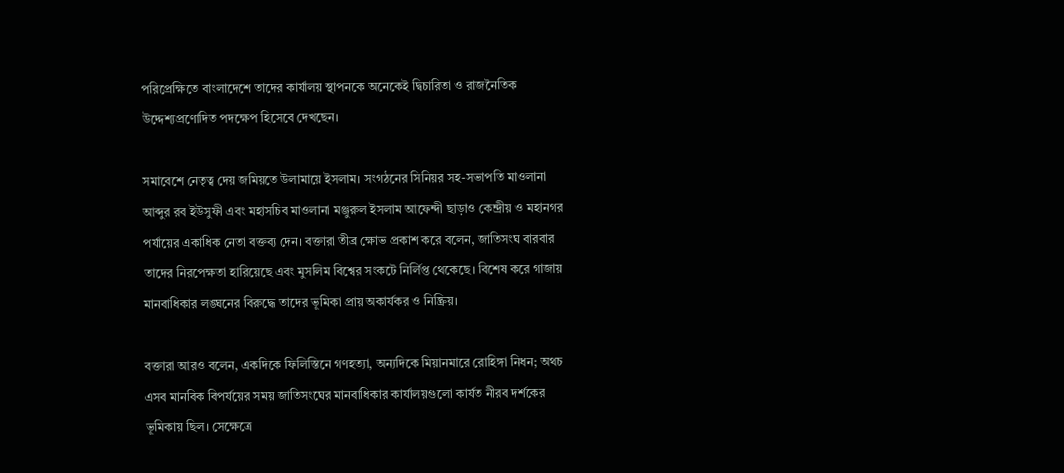পরিপ্রেক্ষিতে বাংলাদেশে তাদের কার্যালয় স্থাপনকে অনেকেই দ্বিচারিতা ও রাজনৈতিক উদ্দেশ্যপ্রণোদিত পদক্ষেপ হিসেবে দেখছেন।

সমাবেশে নেতৃত্ব দেয় জমিয়তে উলামায়ে ইসলাম। সংগঠনের সিনিয়র সহ-সভাপতি মাওলানা আব্দুর রব ইউসুফী এবং মহাসচিব মাওলানা মঞ্জুরুল ইসলাম আফেন্দী ছাড়াও কেন্দ্রীয় ও মহানগর পর্যায়ের একাধিক নেতা বক্তব্য দেন। বক্তারা তীব্র ক্ষোভ প্রকাশ করে বলেন, জাতিসংঘ বারবার তাদের নিরপেক্ষতা হারিয়েছে এবং মুসলিম বিশ্বের সংকটে নির্লিপ্ত থেকেছে। বিশেষ করে গাজায় মানবাধিকার লঙ্ঘনের বিরুদ্ধে তাদের ভূমিকা প্রায় অকার্যকর ও নিষ্ক্রিয়।

বক্তারা আরও বলেন, একদিকে ফিলিস্তিনে গণহত্যা, অন্যদিকে মিয়ানমারে রোহিঙ্গা নিধন; অথচ এসব মানবিক বিপর্যয়ের সময় জাতিসংঘের মানবাধিকার কার্যালয়গুলো কার্যত নীরব দর্শকের ভূমিকায় ছিল। সেক্ষেত্রে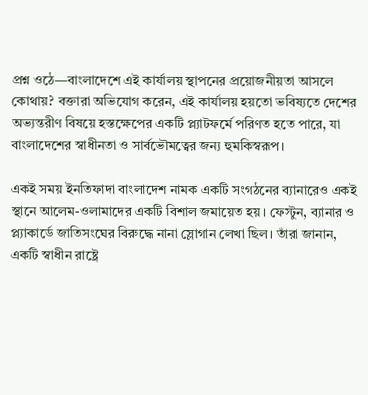প্রশ্ন ওঠে—বাংলাদেশে এই কার্যালয় স্থাপনের প্রয়োজনীয়তা আসলে কোথায়? বক্তারা অভিযোগ করেন, এই কার্যালয় হয়তো ভবিষ্যতে দেশের অভ্যন্তরীণ বিষয়ে হস্তক্ষেপের একটি প্ল্যাটফর্মে পরিণত হতে পারে, যা বাংলাদেশের স্বাধীনতা ও সার্বভৌমত্বের জন্য হুমকিস্বরূপ।

একই সময় ইনতিফাদা বাংলাদেশ নামক একটি সংগঠনের ব্যানারেও একই স্থানে আলেম-ওলামাদের একটি বিশাল জমায়েত হয়। ফেস্টুন, ব্যানার ও প্ল্যাকার্ডে জাতিসংঘের বিরুদ্ধে নানা স্লোগান লেখা ছিল। তাঁরা জানান, একটি স্বাধীন রাষ্ট্রে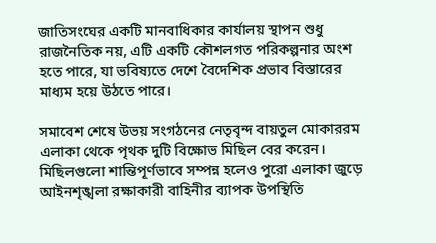জাতিসংঘের একটি মানবাধিকার কার্যালয় স্থাপন শুধু রাজনৈতিক নয়, এটি একটি কৌশলগত পরিকল্পনার অংশ হতে পারে, যা ভবিষ্যতে দেশে বৈদেশিক প্রভাব বিস্তারের মাধ্যম হয়ে উঠতে পারে।

সমাবেশ শেষে উভয় সংগঠনের নেতৃবৃন্দ বায়তুল মোকাররম এলাকা থেকে পৃথক দুটি বিক্ষোভ মিছিল বের করেন। মিছিলগুলো শান্তিপূর্ণভাবে সম্পন্ন হলেও পুরো এলাকা জুড়ে আইনশৃঙ্খলা রক্ষাকারী বাহিনীর ব্যাপক উপস্থিতি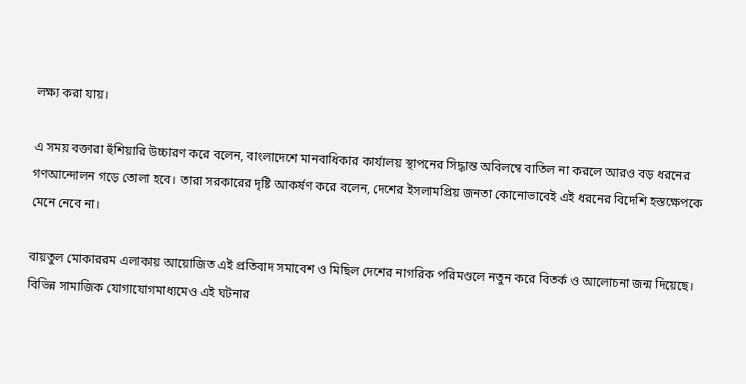লক্ষ্য করা যায়।

এ সময় বক্তারা হুঁশিয়ারি উচ্চারণ করে বলেন, বাংলাদেশে মানবাধিকার কার্যালয় স্থাপনের সিদ্ধান্ত অবিলম্বে বাতিল না করলে আরও বড় ধরনের গণআন্দোলন গড়ে তোলা হবে। তারা সরকারের দৃষ্টি আকর্ষণ করে বলেন, দেশের ইসলামপ্রিয় জনতা কোনোভাবেই এই ধরনের বিদেশি হস্তক্ষেপকে মেনে নেবে না।

বায়তুল মোকাররম এলাকায় আয়োজিত এই প্রতিবাদ সমাবেশ ও মিছিল দেশের নাগরিক পরিমণ্ডলে নতুন করে বিতর্ক ও আলোচনা জন্ম দিয়েছে। বিভিন্ন সামাজিক যোগাযোগমাধ্যমেও এই ঘটনার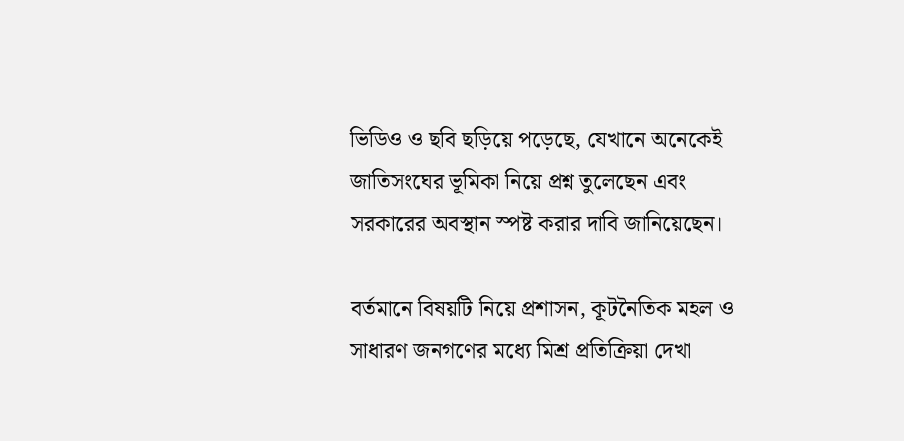ভিডিও ও ছবি ছড়িয়ে পড়েছে, যেখানে অনেকেই জাতিসংঘের ভূমিকা নিয়ে প্রশ্ন তুলেছেন এবং সরকারের অবস্থান স্পষ্ট করার দাবি জানিয়েছেন।

বর্তমানে বিষয়টি নিয়ে প্রশাসন, কূটনৈতিক মহল ও সাধারণ জনগণের মধ্যে মিশ্র প্রতিক্রিয়া দেখা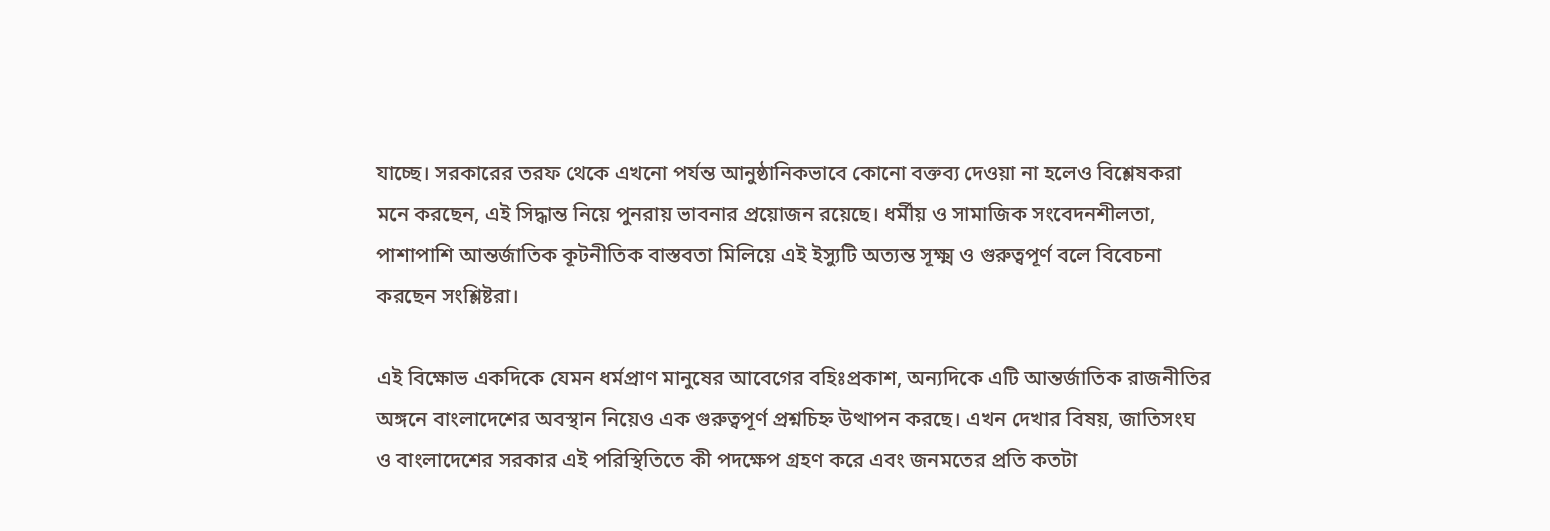যাচ্ছে। সরকারের তরফ থেকে এখনো পর্যন্ত আনুষ্ঠানিকভাবে কোনো বক্তব্য দেওয়া না হলেও বিশ্লেষকরা মনে করছেন, এই সিদ্ধান্ত নিয়ে পুনরায় ভাবনার প্রয়োজন রয়েছে। ধর্মীয় ও সামাজিক সংবেদনশীলতা, পাশাপাশি আন্তর্জাতিক কূটনীতিক বাস্তবতা মিলিয়ে এই ইস্যুটি অত্যন্ত সূক্ষ্ম ও গুরুত্বপূর্ণ বলে বিবেচনা করছেন সংশ্লিষ্টরা।

এই বিক্ষোভ একদিকে যেমন ধর্মপ্রাণ মানুষের আবেগের বহিঃপ্রকাশ, অন্যদিকে এটি আন্তর্জাতিক রাজনীতির অঙ্গনে বাংলাদেশের অবস্থান নিয়েও এক গুরুত্বপূর্ণ প্রশ্নচিহ্ন উত্থাপন করছে। এখন দেখার বিষয়, জাতিসংঘ ও বাংলাদেশের সরকার এই পরিস্থিতিতে কী পদক্ষেপ গ্রহণ করে এবং জনমতের প্রতি কতটা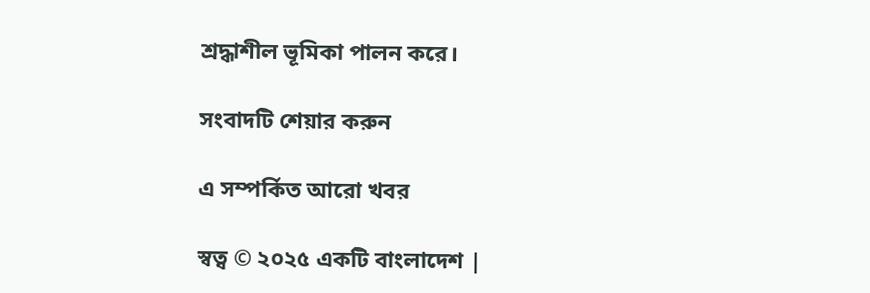শ্রদ্ধাশীল ভূমিকা পালন করে।

সংবাদটি শেয়ার করুন

এ সম্পর্কিত আরো খবর

স্বত্ব © ২০২৫ একটি বাংলাদেশ |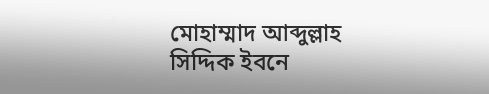মোহাম্মাদ আব্দুল্লাহ সিদ্দিক ইবনে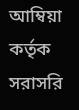আম্বিয়া কর্তৃক সরাসরি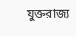যুক্তরাজ্য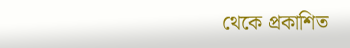থেকে প্রকাশিত